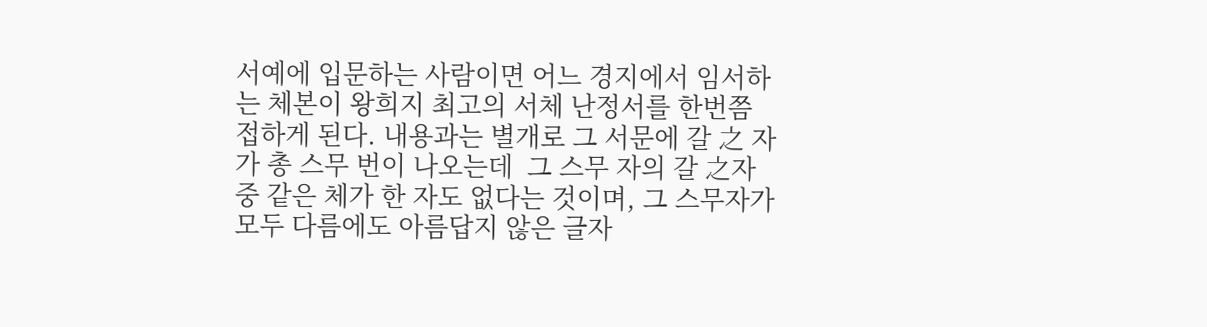서예에 입문하는 사람이면 어느 경지에서 임서하는 체본이 왕희지 최고의 서체 난정서를 한번쯤 접하게 된다. 내용과는 별개로 그 서문에 갈 之 자가 총 스무 번이 나오는데  그 스무 자의 갈 之자 중 같은 체가 한 자도 없다는 것이며, 그 스무자가 모두 다름에도 아름답지 않은 글자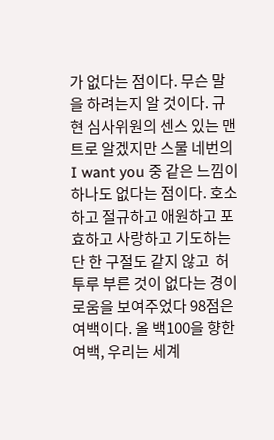가 없다는 점이다. 무슨 말을 하려는지 알 것이다. 규현 심사위원의 센스 있는 맨트로 알겠지만 스물 네번의 I want you 중 같은 느낌이 하나도 없다는 점이다. 호소하고 절규하고 애원하고 포효하고 사랑하고 기도하는 단 한 구절도 같지 않고  허투루 부른 것이 없다는 경이로움을 보여주었다 98점은 여백이다. 올 백100을 향한 여백, 우리는 세계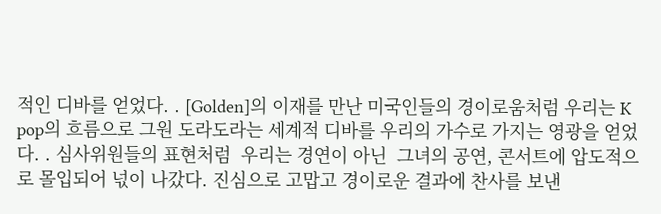적인 디바를 얻었다. . [Golden]의 이재를 만난 미국인들의 경이로움처럼 우리는 K pop의 흐름으로 그원 도라도라는 세계적 디바를 우리의 가수로 가지는 영광을 얻었다. . 심사위원들의 표현처럼  우리는 경연이 아닌  그녀의 공연, 콘서트에 압도적으로 몰입되어 넋이 나갔다. 진심으로 고맙고 경이로운 결과에 찬사를 보낸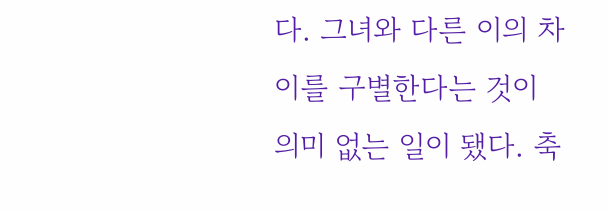다. 그녀와 다른 이의 차이를 구별한다는 것이 의미 없는 일이 됐다. 축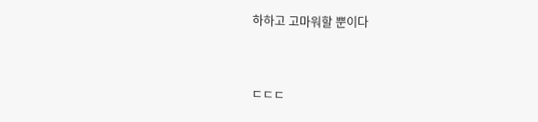하하고 고마워할 뿐이다


ㄷㄷㄷ